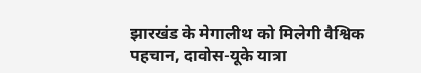झारखंड के मेगालीथ को मिलेगी वैश्विक पहचान, दावोस-यूके यात्रा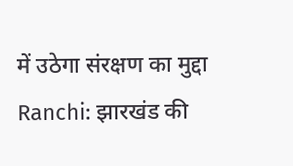में उठेगा संरक्षण का मुद्दा
Ranchi: झारखंड की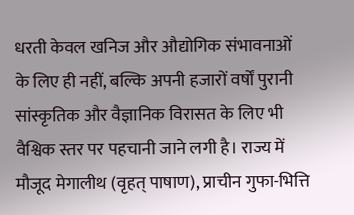धरती केवल खनिज और औद्योगिक संभावनाओं के लिए ही नहीं, बल्कि अपनी हजारों वर्षों पुरानी सांस्कृतिक और वैज्ञानिक विरासत के लिए भी वैश्विक स्तर पर पहचानी जाने लगी है। राज्य में मौजूद मेगालीथ (वृहत् पाषाण), प्राचीन गुफा-भित्ति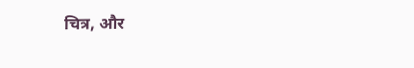चित्र, और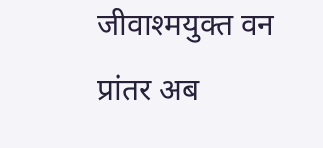जीवाश्मयुक्त वन प्रांतर अब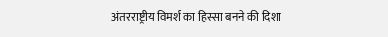अंतरराष्ट्रीय विमर्श का हिस्सा बनने की दिशा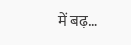में बढ़…